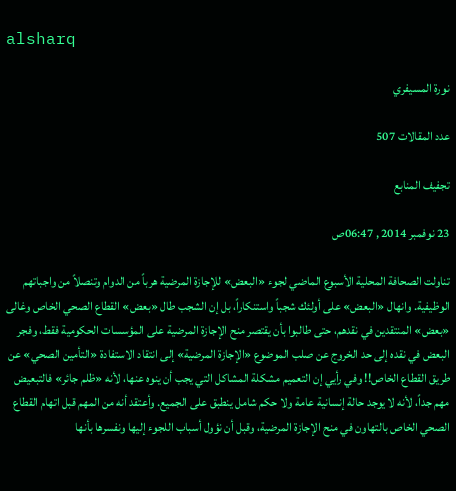alsharq

نورة المسيفري

عدد المقالات 507

تجفيف المنابع

23 نوفمبر 2014 , 06:47ص

تناولت الصحافة المحلية الأسبوع الماضي لجوء «البعض» للإجازة المرضية هرباً من الدوام وتنصلاً من واجباتهم الوظيفية. وانهال «البعض» على أولئك شجباً واستنكاراً، بل إن الشجب طال «بعض» القطاع الصحي الخاص وغالى «بعض» المنتقدين في نقدهم، حتى طالبوا بأن يقتصر منح الإجازة المرضية على المؤسسات الحكومية فقط، وفجر البعض في نقده إلى حد الخروج عن صلب الموضوع «الإجازة المرضية» إلى انتقاد الاستفادة «التأمين الصحي» عن طريق القطاع الخاص!! وفي رأيي إن التعميم مشكلة المشاكل التي يجب أن ينوه عنها، لأنه «ظلم جائر» فالتبعيض مهم جداً، لأنه لا يوجد حالة إنسانية عامة ولا حكم شامل ينطبق على الجميع. وأعتقد أنه من المهم قبل اتهام القطاع الصحي الخاص بالتهاون في منح الإجازة المرضية، وقبل أن نؤول أسباب اللجوء إليها ونفسرها بأنها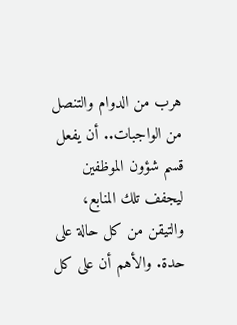هرب من الدوام والتنصل من الواجبات.. أن يفعل قسم شؤون الموظفين ليجفف تلك المنابع، والتيقن من كل حالة على حدة. والأهم أن على كل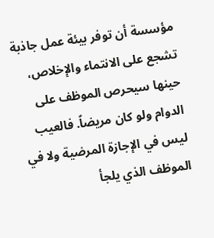مؤسسة أن توفر بيئة عمل جاذبة تشجع على الانتماء والإخلاص، حينها سيحرص الموظف على الدوام ولو كان مريضاً. فالعيب ليس في الإجازة المرضية ولا في الموظف الذي يلجأ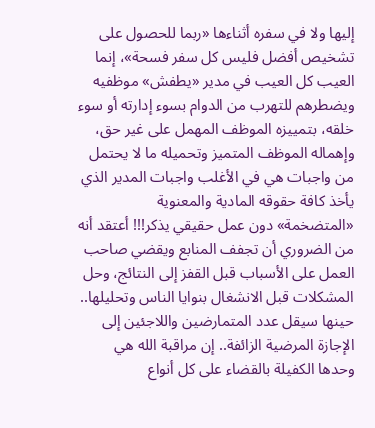إليها ولا في سفره أثناءها «ربما للحصول على تشخيص أفضل فليس كل سفر فسحة»، إنما العيب كل العيب في مدير «يطفش» موظفيه ويضطرهم للتهرب من الدوام بسوء إدارته أو سوء خلقه، بتمييزه الموظف المهمل على غير حق، وإهماله الموظف المتميز وتحميله ما لا يحتمل من واجبات هي في الأغلب واجبات المدير الذي يأخذ كافة حقوقه المادية والمعنوية «المتضخمة» دون عمل حقيقي يذكر!!! أعتقد أنه من الضروري أن تجفف المنابع ويقضي صاحب العمل على الأسباب قبل القفز إلى النتائج، وحل المشكلات قبل الانشغال بنوايا الناس وتحليلها.. حينها سيقل عدد المتمارضين واللاجئين إلى الإجازة المرضية الزائفة.. إن مراقبة الله هي وحدها الكفيلة بالقضاء على كل أنواع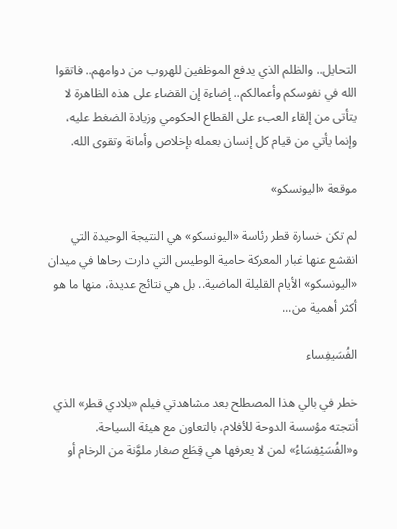التحايل.. والظلم الذي يدفع الموظفين للهروب من دوامهم.. فاتقوا الله في نفوسكم وأعمالكم.. إضاءة إن القضاء على هذه الظاهرة لا يتأتى من إلقاء العبء على القطاع الحكومي وزيادة الضغط عليه، وإنما يأتي من قيام كل إنسان بعمله بإخلاص وأمانة وتقوى الله.

موقعة «اليونسكو»

لم تكن خسارة قطر رئاسة «اليونسكو» هي النتيجة الوحيدة التي انقشع عنها غبار المعركة حامية الوطيس التي دارت رحاها في ميدان «اليونسكو» الأيام القليلة الماضية.. بل هي نتائج عديدة، منها ما هو أكثر أهمية من...

الفُسَيفِساء

خطر في بالي هذا المصطلح بعد مشاهدتي فيلم «بلادي قطر» الذي أنتجته مؤسسة الدوحة للأفلام، بالتعاون مع هيئة السياحة. و«الفُسَيْفِسَاءُ» لمن لا يعرفها هي قِطَع صغار ملوَّنة من الرخام أو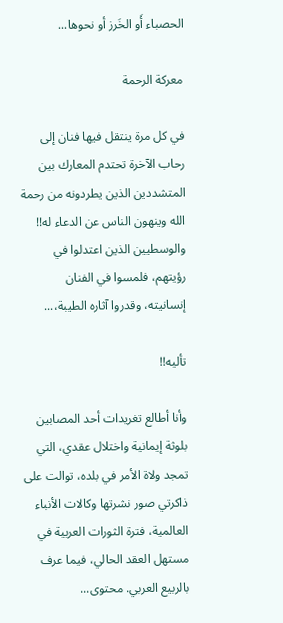الحصباء أَو الخَرز أو نحوها...

معركة الرحمة

في كل مرة ينتقل فيها فنان إلى رحاب الآخرة تحتدم المعارك بين المتشددين الذين يطردونه من رحمة الله وينهون الناس عن الدعاء له!! والوسطيين الذين اعتدلوا في رؤيتهم، فلمسوا في الفنان إنسانيته، وقدروا آثاره الطيبة،...

تأليه!!

وأنا أطالع تغريدات أحد المصابين بلوثة إيمانية واختلال عقدي، التي تمجد ولاة الأمر في بلده، توالت على ذاكرتي صور نشرتها وكالات الأنباء العالمية، فترة الثورات العربية في مستهل العقد الحالي، فيما عرف بالربيع العربي. محتوى...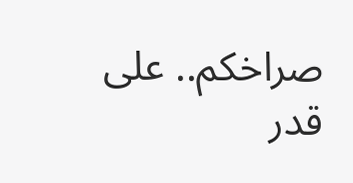صراخكم.. على قدر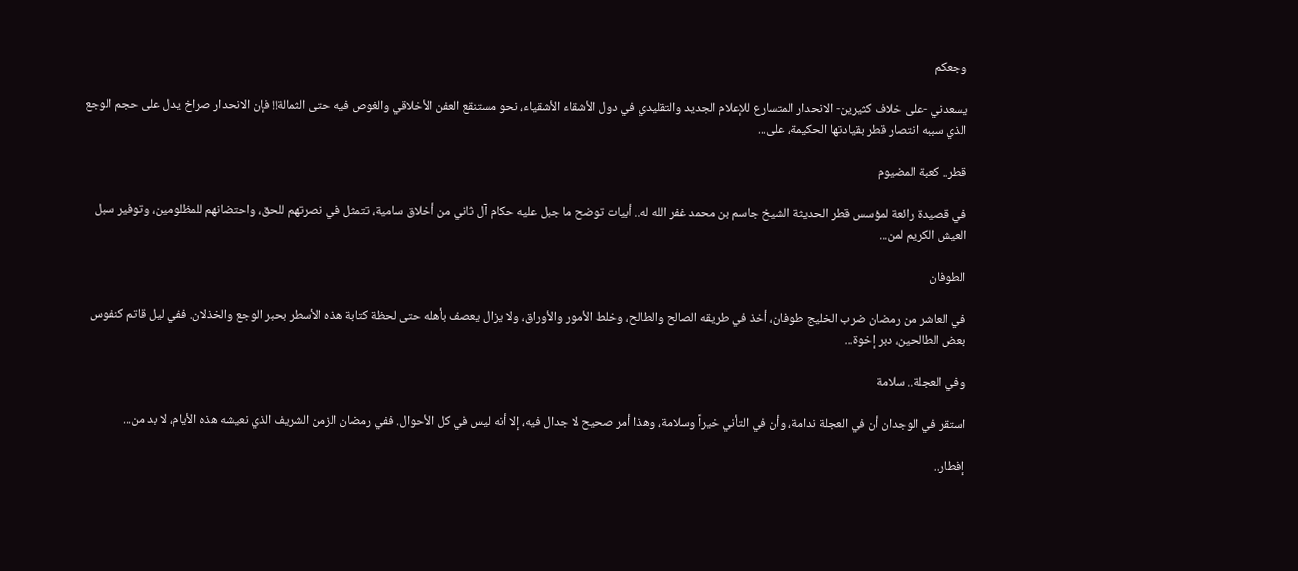وجعكم

يسعدني -على خلاف كثيرين- الانحدار المتسارع للإعلام الجديد والتقليدي في دول الأشقاء الأشقياء، نحو مستنقع العفن الأخلاقي والغوص فيه حتى الثمالة!! فإن الانحدار صراخ يدل على حجم الوجع الذي سببه انتصار قطر بقيادتها الحكيمة، على...

قطر.. كعبة المضيوم

في قصيدة رائعة لمؤسس قطر الحديثة الشيخ جاسم بن محمد غفر الله له.. أبيات توضح ما جبل عليه حكام آل ثاني من أخلاق سامية، تتمثل في نصرتهم للحق، واحتضانهم للمظلومين، وتوفير سبل العيش الكريم لمن...

الطوفان

في العاشر من رمضان ضرب الخليج طوفان، أخذ في طريقه الصالح والطالح، وخلط الأمور والأوراق، ولا يزال يعصف بأهله حتى لحظة كتابة هذه الأسطر بحبر الوجع والخذلان. ففي ليل قاتم كنفوس بعض الطالحين، دبر إخوة...

وفي العجلة.. سلامة

استقر في الوجدان أن في العجلة ندامة، وأن في التأني خيراً وسلامة، وهذا أمر صحيح لا جدال فيه، إلا أنه ليس في كل الأحوال. ففي رمضان الزمن الشريف الذي نعيشه هذه الأيام، لا بد من...

إفطار..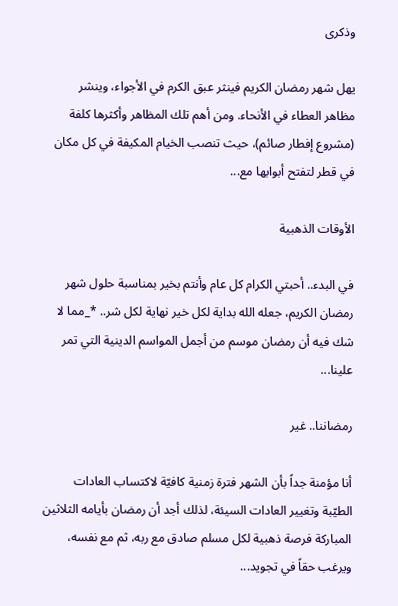وذكرى

يهل شهر رمضان الكريم فينثر عبق الكرم في الأجواء، وينشر مظاهر العطاء في الأنحاء. ومن أهم تلك المظاهر وأكثرها كلفة (مشروع إفطار صائم)، حيث تنصب الخيام المكيفة في كل مكان في قطر لتفتح أبوابها مع...

الأوقات الذهبية

في البدء.. أحبتي الكرام كل عام وأنتم بخير بمناسبة حلول شهر رمضان الكريم، جعله الله بداية لكل خير نهاية لكل شر.. *_مما لا شك فيه أن رمضان موسم من أجمل المواسم الدينية التي تمر علينا...

رمضاننا.. غير

أنا مؤمنة جداً بأن الشهر فترة زمنية كافيّة لاكتساب العادات الطيّبة وتغيير العادات السيئة، لذلك أجد أن رمضان بأيامه الثلاثين المباركة فرصة ذهبية لكل مسلم صادق مع ربه، ثم مع نفسه، ويرغب حقاً في تجويد...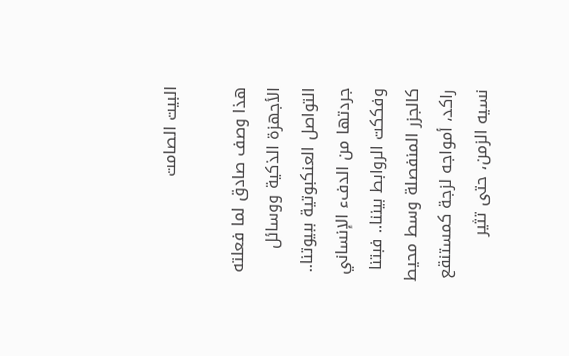البيت الصامت

هذا وصف صادق لما فعلته الأجهزة الذكية ووسائل التواصل العنكبوتية ببيوتنا.. جردتها من الدفء الإنساني وفككت الروابط بيننا.. فبتنا كالجزر المنفصلة وسط محيط راكد، أمواجه لزجة كمستنقع نسيه الزمن، حتى تثير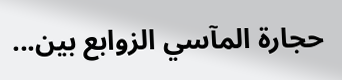حجارة المآسي الزوابع بين...